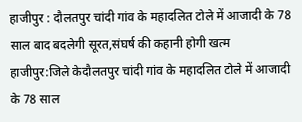हाजीपुर : दौलतपुर चांदी गांव के महादलित टोले में आजादी के 78 साल बाद बदलेगी सूरत,संघर्ष की कहानी होगी खत्म
हाजीपुर:जिले केदौलतपुर चांदी गांव के महादलित टोले में आजादी के 78 साल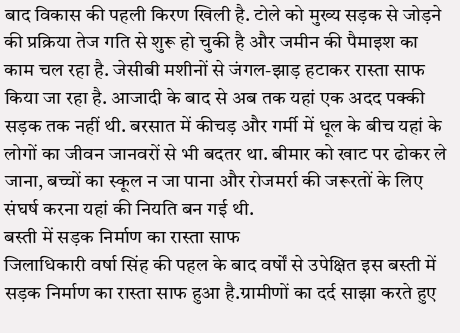बाद विकास की पहली किरण खिली है. टोले को मुख्य सड़क से जोड़ने की प्रक्रिया तेज गति से शुरू हो चुकी है और जमीन की पैमाइश का काम चल रहा है. जेसीबी मशीनों से जंगल-झाड़ हटाकर रास्ता साफ किया जा रहा है. आजादी के बाद से अब तक यहां एक अदद पक्की सड़क तक नहीं थी. बरसात में कीचड़ और गर्मी में धूल के बीच यहां के लोगों का जीवन जानवरों से भी बदतर था. बीमार को खाट पर ढोकर ले जाना, बच्चों का स्कूल न जा पाना और रोजमर्रा की जरूरतों के लिए संघर्ष करना यहां की नियति बन गई थी.
बस्ती में सड़क निर्माण का रास्ता साफ
जिलाधिकारी वर्षा सिंह की पहल के बाद वर्षों से उपेक्षित इस बस्ती में सड़क निर्माण का रास्ता साफ हुआ है.ग्रामीणों का दर्द साझा करते हुए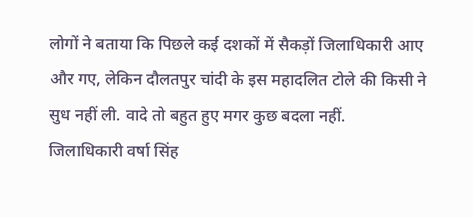लोगों ने बताया कि पिछले कई दशकों में सैकड़ों जिलाधिकारी आए और गए, लेकिन दौलतपुर चांदी के इस महादलित टोले की किसी ने सुध नहीं ली. वादे तो बहुत हुए मगर कुछ बदला नहीं.
जिलाधिकारी वर्षा सिंह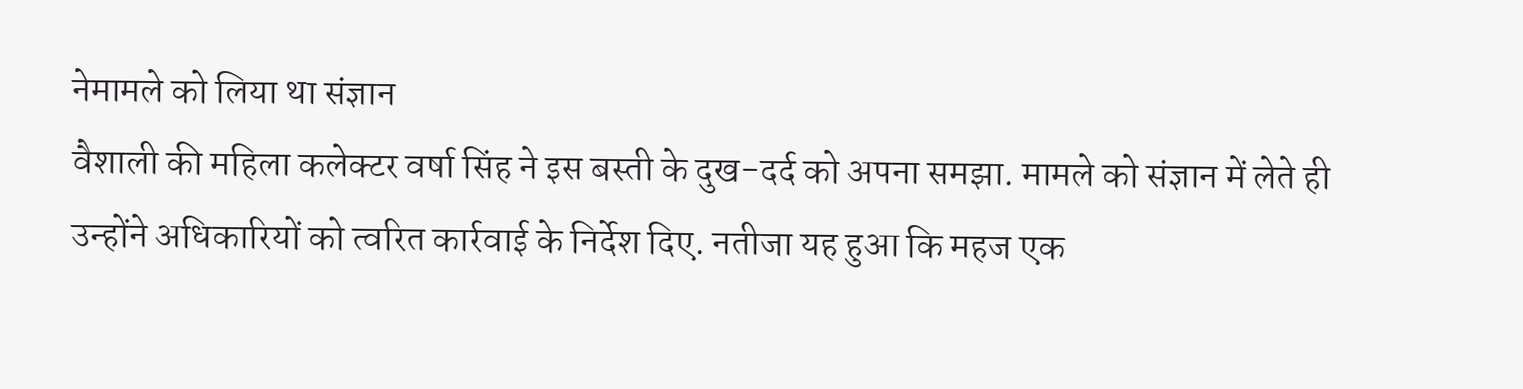नेमामले को लिया था संज्ञान
वैशाली की महिला कलेक्टर वर्षा सिंह ने इस बस्ती के दुख-दर्द को अपना समझा. मामले को संज्ञान में लेते ही उन्होंने अधिकारियों को त्वरित कार्रवाई के निर्देश दिए. नतीजा यह हुआ कि महज एक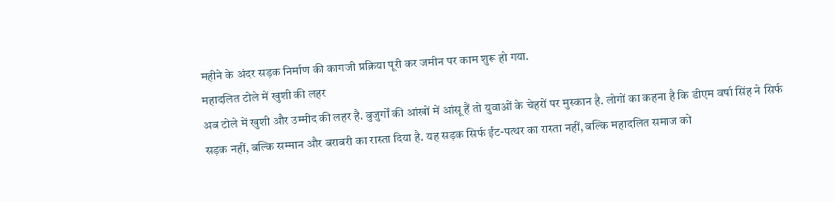महीने के अंदर सड़क निर्माण की कागजी प्रक्रिया पूरी कर जमीन पर काम शुरू हो गया.
महादलित टोले में खुशी की लहर
अब टोले में खुशी और उम्मीद की लहर है. बुजुर्गों की आंखों में आंसू हैं तो युवाओं के चेहरों पर मुस्कान है. लोगों का कहना है कि डीएम वर्षा सिंह ने सिर्फ सड़क नहीं, बल्कि सम्मान और बराबरी का रास्ता दिया है. यह सड़क सिर्फ ईंट-पत्थर का रास्ता नहीं, बल्कि महादलित समाज को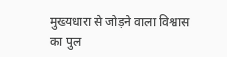मुख्यधारा से जोड़ने वाला विश्वास का पुल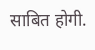साबित होगी.